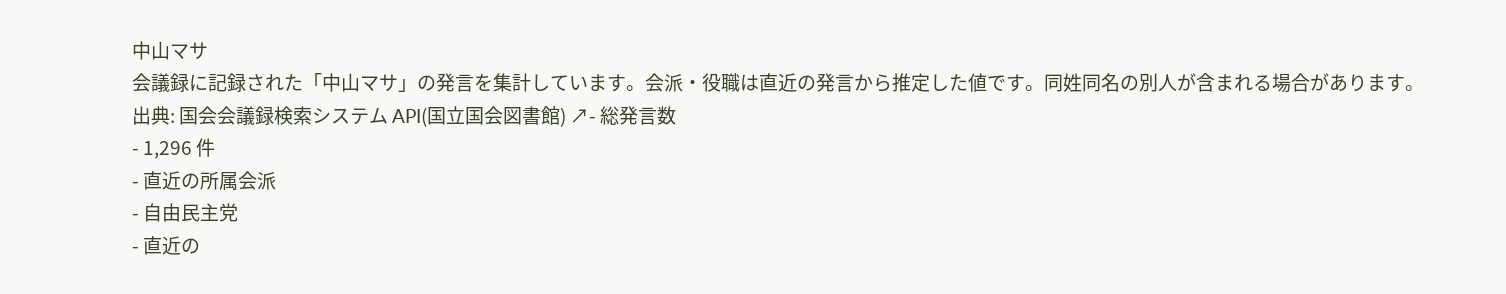中山マサ
会議録に記録された「中山マサ」の発言を集計しています。会派・役職は直近の発言から推定した値です。同姓同名の別人が含まれる場合があります。
出典: 国会会議録検索システム API(国立国会図書館) ↗- 総発言数
- 1,296 件
- 直近の所属会派
- 自由民主党
- 直近の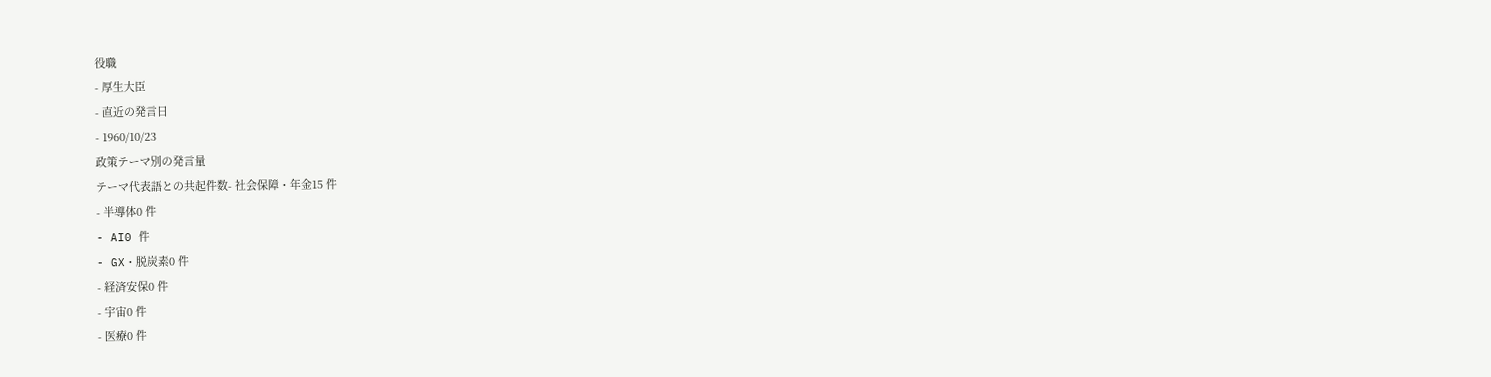役職
- 厚生大臣
- 直近の発言日
- 1960/10/23
政策テーマ別の発言量
テーマ代表語との共起件数- 社会保障・年金15 件
- 半導体0 件
- AI0 件
- GX・脱炭素0 件
- 経済安保0 件
- 宇宙0 件
- 医療0 件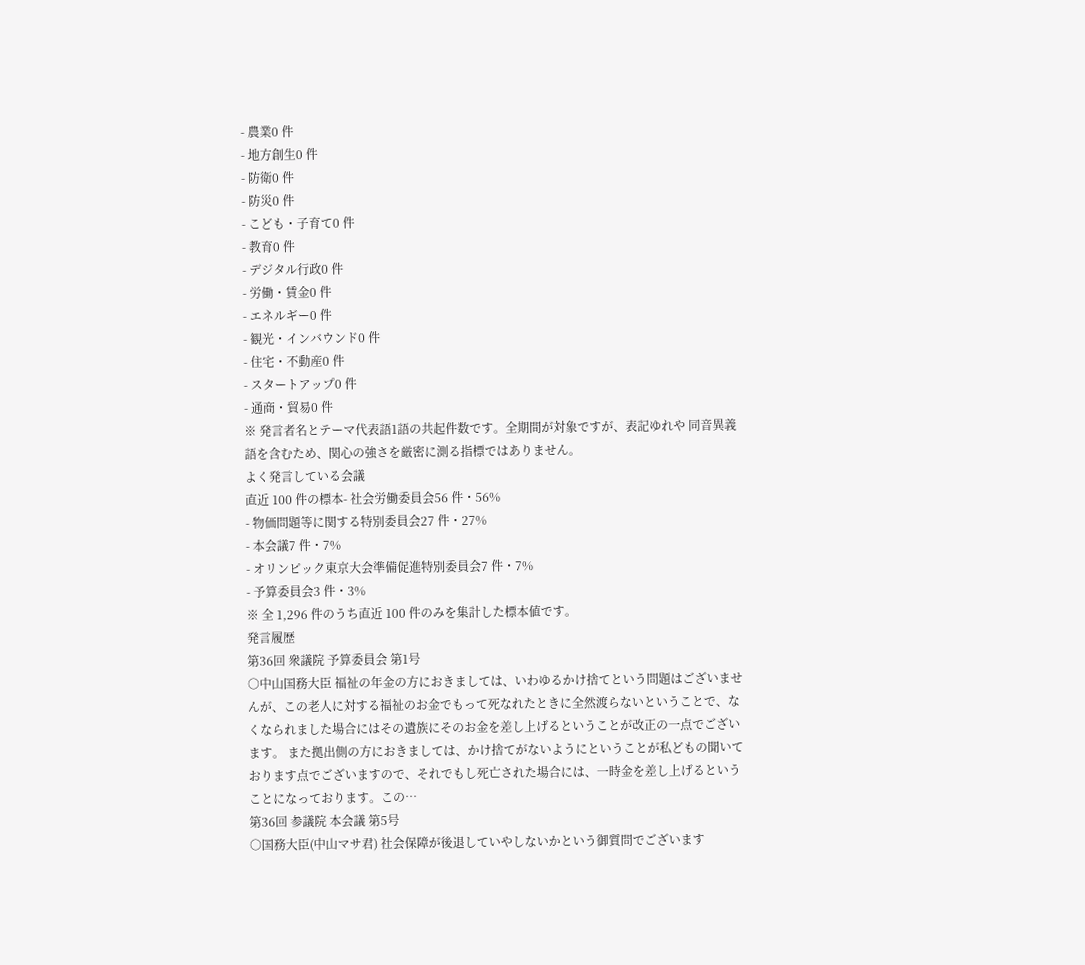- 農業0 件
- 地方創生0 件
- 防衛0 件
- 防災0 件
- こども・子育て0 件
- 教育0 件
- デジタル行政0 件
- 労働・賃金0 件
- エネルギー0 件
- 観光・インバウンド0 件
- 住宅・不動産0 件
- スタートアップ0 件
- 通商・貿易0 件
※ 発言者名とテーマ代表語1語の共起件数です。全期間が対象ですが、表記ゆれや 同音異義語を含むため、関心の強さを厳密に測る指標ではありません。
よく発言している会議
直近 100 件の標本- 社会労働委員会56 件・56%
- 物価問題等に関する特別委員会27 件・27%
- 本会議7 件・7%
- オリンピック東京大会準備促進特別委員会7 件・7%
- 予算委員会3 件・3%
※ 全 1,296 件のうち直近 100 件のみを集計した標本値です。
発言履歴
第36回 衆議院 予算委員会 第1号
○中山国務大臣 福祉の年金の方におきましては、いわゆるかけ捨てという問題はございませんが、この老人に対する福祉のお金でもって死なれたときに全然渡らないということで、なくなられました場合にはその遺族にそのお金を差し上げるということが改正の一点でございます。 また拠出側の方におきましては、かけ捨てがないようにということが私どもの聞いております点でございますので、それでもし死亡された場合には、一時金を差し上げるということになっております。この…
第36回 参議院 本会議 第5号
○国務大臣(中山マサ君) 社会保障が後退していやしないかという御質問でございます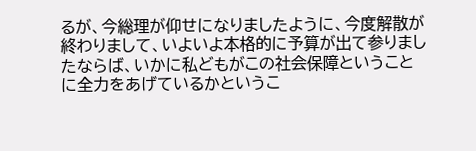るが、今総理が仰せになりましたように、今度解散が終わりまして、いよいよ本格的に予算が出て参りましたならば、いかに私どもがこの社会保障ということに全力をあげているかというこ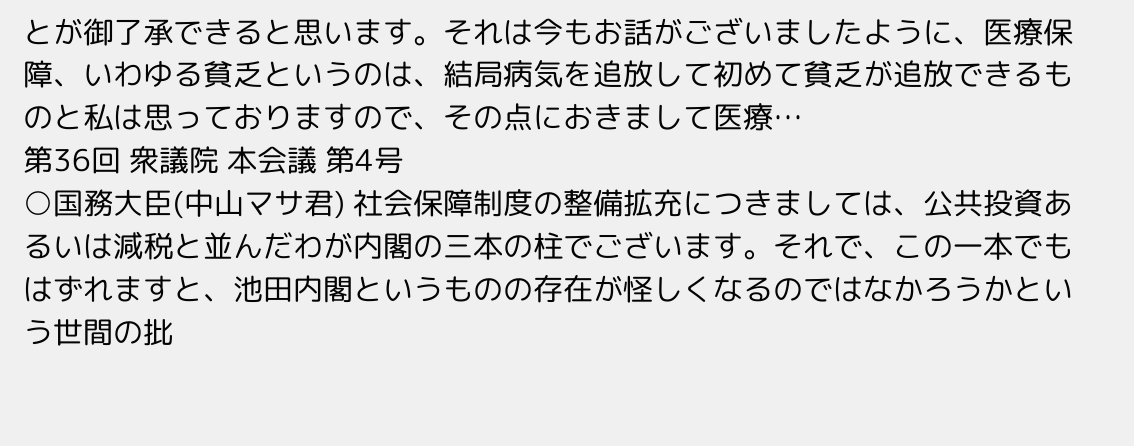とが御了承できると思います。それは今もお話がございましたように、医療保障、いわゆる貧乏というのは、結局病気を追放して初めて貧乏が追放できるものと私は思っておりますので、その点におきまして医療…
第36回 衆議院 本会議 第4号
○国務大臣(中山マサ君) 社会保障制度の整備拡充につきましては、公共投資あるいは減税と並んだわが内閣の三本の柱でございます。それで、この一本でもはずれますと、池田内閣というものの存在が怪しくなるのではなかろうかという世間の批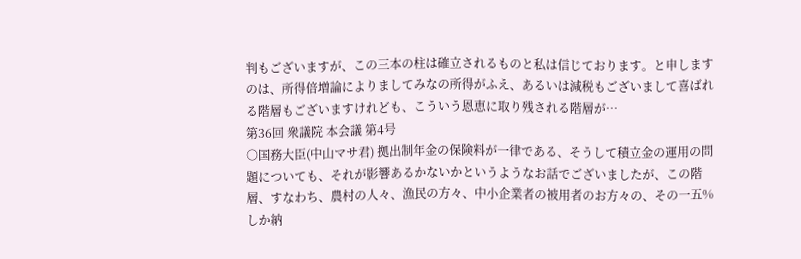判もございますが、この三本の柱は確立されるものと私は信じております。と申しますのは、所得倍増論によりましてみなの所得がふえ、あるいは減税もございまして喜ばれる階層もございますけれども、こういう恩恵に取り残される階層が…
第36回 衆議院 本会議 第4号
○国務大臣(中山マサ君) 拠出制年金の保険料が一律である、そうして積立金の運用の問題についても、それが影響あるかないかというようなお話でございましたが、この階層、すなわち、農村の人々、漁民の方々、中小企業者の被用者のお方々の、その一五%しか納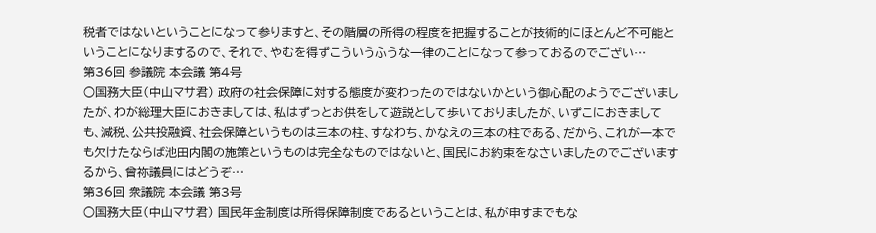税者ではないということになって参りますと、その階層の所得の程度を把握することが技術的にほとんど不可能ということになりまするので、それで、やむを得ずこういうふうな一律のことになって参っておるのでござい…
第36回 参議院 本会議 第4号
○国務大臣(中山マサ君) 政府の社会保障に対する態度が変わったのではないかという御心配のようでございましたが、わが総理大臣におきましては、私はずっとお供をして遊説として歩いておりましたが、いずこにおきましても、減税、公共投融資、社会保障というものは三本の柱、すなわち、かなえの三本の柱である、だから、これが一本でも欠けたならば池田内閣の施策というものは完全なものではないと、国民にお約束をなさいましたのでございまするから、曾祢議員にはどうぞ…
第36回 衆議院 本会議 第3号
○国務大臣(中山マサ君) 国民年金制度は所得保障制度であるということは、私が申すまでもな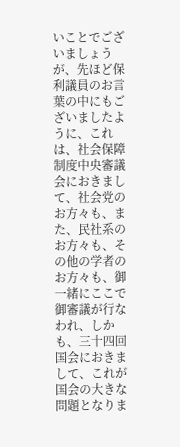いことでございましょうが、先ほど保利議員のお言葉の中にもございましたように、これは、社会保障制度中央審議会におきまして、社会党のお方々も、また、民社系のお方々も、その他の学者のお方々も、御一緒にここで御審議が行なわれ、しかも、三十四回国会におきまして、これが国会の大きな問題となりま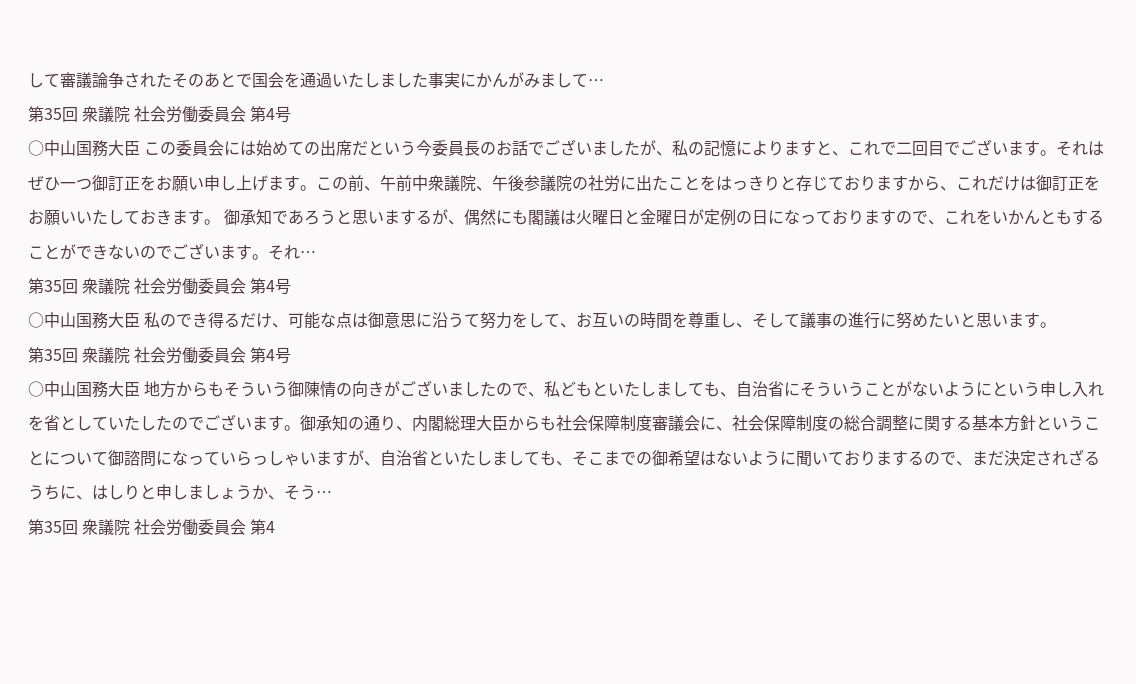して審議論争されたそのあとで国会を通過いたしました事実にかんがみまして…
第35回 衆議院 社会労働委員会 第4号
○中山国務大臣 この委員会には始めての出席だという今委員長のお話でございましたが、私の記憶によりますと、これで二回目でございます。それはぜひ一つ御訂正をお願い申し上げます。この前、午前中衆議院、午後参議院の社労に出たことをはっきりと存じておりますから、これだけは御訂正をお願いいたしておきます。 御承知であろうと思いまするが、偶然にも閣議は火曜日と金曜日が定例の日になっておりますので、これをいかんともすることができないのでございます。それ…
第35回 衆議院 社会労働委員会 第4号
○中山国務大臣 私のでき得るだけ、可能な点は御意思に沿うて努力をして、お互いの時間を尊重し、そして議事の進行に努めたいと思います。
第35回 衆議院 社会労働委員会 第4号
○中山国務大臣 地方からもそういう御陳情の向きがございましたので、私どもといたしましても、自治省にそういうことがないようにという申し入れを省としていたしたのでございます。御承知の通り、内閣総理大臣からも社会保障制度審議会に、社会保障制度の総合調整に関する基本方針ということについて御諮問になっていらっしゃいますが、自治省といたしましても、そこまでの御希望はないように聞いておりまするので、まだ決定されざるうちに、はしりと申しましょうか、そう…
第35回 衆議院 社会労働委員会 第4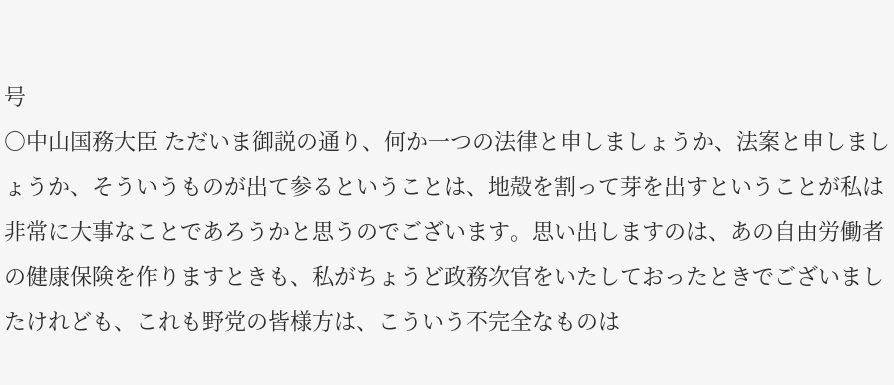号
○中山国務大臣 ただいま御説の通り、何か一つの法律と申しましょうか、法案と申しましょうか、そういうものが出て参るということは、地殻を割って芽を出すということが私は非常に大事なことであろうかと思うのでございます。思い出しますのは、あの自由労働者の健康保険を作りますときも、私がちょうど政務次官をいたしておったときでございましたけれども、これも野党の皆様方は、こういう不完全なものは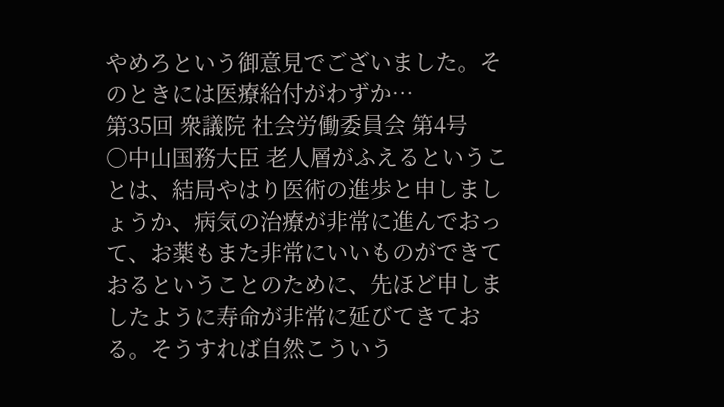やめろという御意見でございました。そのときには医療給付がわずか…
第35回 衆議院 社会労働委員会 第4号
○中山国務大臣 老人層がふえるということは、結局やはり医術の進歩と申しましょうか、病気の治療が非常に進んでおって、お薬もまた非常にいいものができておるということのために、先ほど申しましたように寿命が非常に延びてきておる。そうすれば自然こういう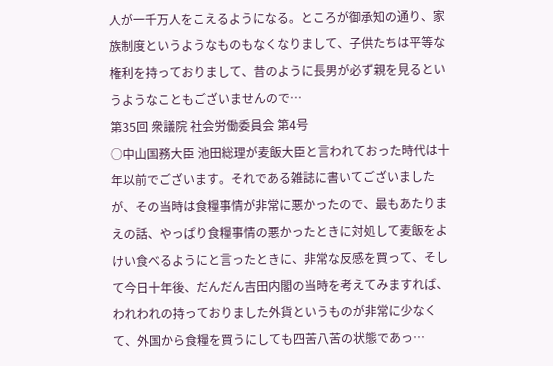人が一千万人をこえるようになる。ところが御承知の通り、家族制度というようなものもなくなりまして、子供たちは平等な権利を持っておりまして、昔のように長男が必ず親を見るというようなこともございませんので…
第35回 衆議院 社会労働委員会 第4号
○中山国務大臣 池田総理が麦飯大臣と言われておった時代は十年以前でございます。それである雑誌に書いてございましたが、その当時は食糧事情が非常に悪かったので、最もあたりまえの話、やっぱり食糧事情の悪かったときに対処して麦飯をよけい食べるようにと言ったときに、非常な反感を買って、そして今日十年後、だんだん吉田内閣の当時を考えてみますれば、われわれの持っておりました外貨というものが非常に少なくて、外国から食糧を買うにしても四苦八苦の状態であっ…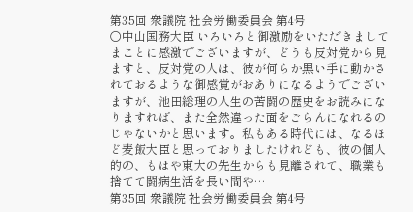第35回 衆議院 社会労働委員会 第4号
○中山国務大臣 いろいろと御激励をいただきましてまことに感激でございますが、どうも反対党から見ますと、反対党の人は、彼が何らか黒い手に動かされておるような御感覚がおありになるようでございますが、池田総理の人生の苦闘の歴史をお読みになりますれば、また全然違った面をごらんになれるのじゃないかと思います。私もある時代には、なるほど麦飯大臣と思っておりましたけれども、彼の個人的の、もはや東大の先生からも見離されて、職業も捨てて闘病生活を長い間や…
第35回 衆議院 社会労働委員会 第4号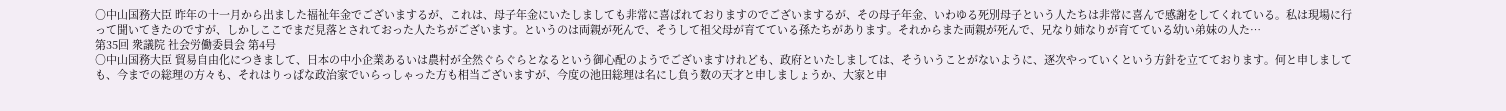○中山国務大臣 昨年の十一月から出ました福祉年金でございまするが、これは、母子年金にいたしましても非常に喜ばれておりますのでございまするが、その母子年金、いわゆる死別母子という人たちは非常に喜んで感謝をしてくれている。私は現場に行って聞いてきたのですが、しかしここでまだ見落とされておった人たちがございます。というのは両親が死んで、そうして祖父母が育てている孫たちがあります。それからまた両親が死んで、兄なり姉なりが育てている幼い弟妹の人た…
第35回 衆議院 社会労働委員会 第4号
○中山国務大臣 貿易自由化につきまして、日本の中小企業あるいは農村が全然ぐらぐらとなるという御心配のようでございますけれども、政府といたしましては、そういうことがないように、逐次やっていくという方針を立てております。何と申しましても、今までの総理の方々も、それはりっぱな政治家でいらっしゃった方も相当ございますが、今度の池田総理は名にし負う数の天才と申しましょうか、大家と申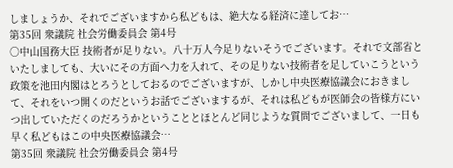しましょうか、それでございますから私どもは、絶大なる経済に達してお…
第35回 衆議院 社会労働委員会 第4号
○中山国務大臣 技術者が足りない。八十万人今足りないそうでございます。それで文部省といたしましても、大いにその方面へ力を入れて、その足りない技術者を足していこうという政策を池田内閣はとろうとしておるのでございますが、しかし中央医療協議会におきまして、それをいつ開くのだというお話でございまするが、それは私どもが医師会の皆様方にいつ出していただくのだろうかということとほとんど同じような質問でございまして、一日も早く私どもはこの中央医療協議会…
第35回 衆議院 社会労働委員会 第4号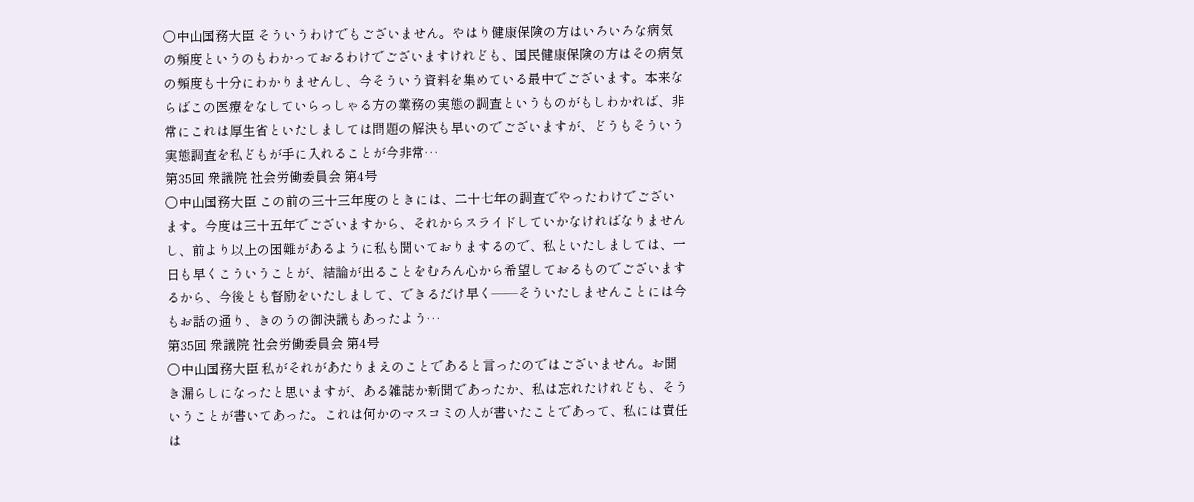○中山国務大臣 そういうわけでもございません。やはり健康保険の方はいろいろな病気の頻度というのもわかっておるわけでございますけれども、国民健康保険の方はその病気の頻度も十分にわかりませんし、今そういう資料を集めている最中でございます。本来ならばこの医療をなしていらっしゃる方の業務の実態の調査というものがもしわかれば、非常にこれは厚生省といたしましては問題の解決も早いのでございますが、どうもそういう実態調査を私どもが手に入れることが今非常…
第35回 衆議院 社会労働委員会 第4号
○中山国務大臣 この前の三十三年度のときには、二十七年の調査でやったわけでございます。今度は三十五年でございますから、それからスライドしていかなければなりませんし、前より以上の困難があるように私も聞いておりまするので、私といたしましては、一日も早くこういうことが、結論が出ることをむろん心から希望しておるものでございまするから、今後とも督励をいたしまして、できるだけ早く——そういたしませんことには今もお話の通り、きのうの御決議もあったよう…
第35回 衆議院 社会労働委員会 第4号
○中山国務大臣 私がそれがあたりまえのことであると言ったのではございません。お聞き漏らしになったと思いますが、ある雑誌か新聞であったか、私は忘れたけれども、そういうことが書いてあった。これは何かのマスコミの人が書いたことであって、私には責任は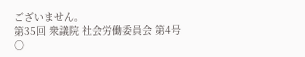ございません。
第35回 衆議院 社会労働委員会 第4号
○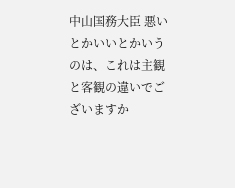中山国務大臣 悪いとかいいとかいうのは、これは主観と客観の違いでございますか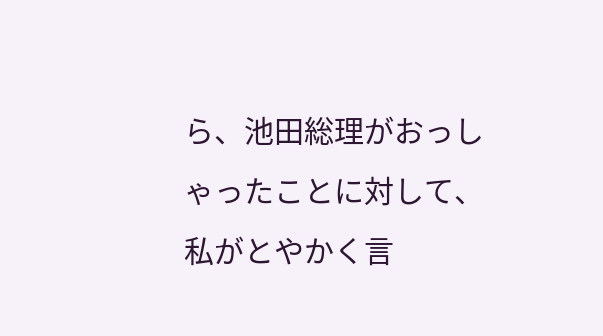ら、池田総理がおっしゃったことに対して、私がとやかく言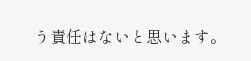う責任はないと思います。